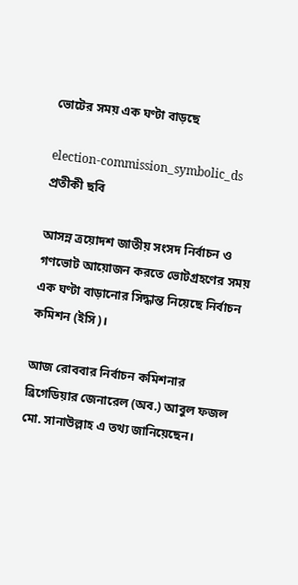ভোটের সময় এক ঘণ্টা বাড়ছে

election-commission_symbolic_ds
প্রতীকী ছবি

আসন্ন ত্রয়োদশ জাতীয় সংসদ নির্বাচন ও গণভোট আয়োজন করতে ভোটগ্রহণের সময় এক ঘণ্টা বাড়ানোর সিদ্ধান্ত নিয়েছে নির্বাচন কমিশন (ইসি)।

আজ রোববার নির্বাচন কমিশনার ব্রিগেডিয়ার জেনারেল (অব.) আবুল ফজল মো. সানাউল্লাহ এ তথ্য জানিয়েছেন।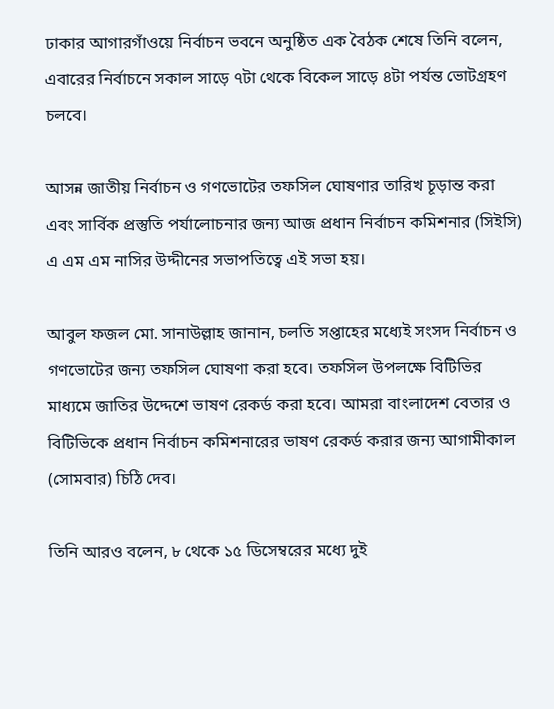ঢাকার আগারগাঁওয়ে নির্বাচন ভবনে অনুষ্ঠিত এক বৈঠক শেষে তিনি বলেন, এবারের নির্বাচনে সকাল সাড়ে ৭টা থেকে বিকেল সাড়ে ৪টা পর্যন্ত ভোটগ্রহণ চলবে।

আসন্ন জাতীয় নির্বাচন ও গণভোটের তফসিল ঘোষণার তারিখ চূড়ান্ত করা এবং সার্বিক প্রস্তুতি পর্যালোচনার জন্য আজ প্রধান নির্বাচন কমিশনার (সিইসি) এ এম এম নাসির উদ্দীনের সভাপতিত্বে এই সভা হয়।

আবুল ফজল মো. সানাউল্লাহ জানান, চলতি সপ্তাহের মধ্যেই সংসদ নির্বাচন ও গণভোটের জন্য তফসিল ঘোষণা করা হবে। তফসিল উপলক্ষে বিটিভির মাধ্যমে জাতির উদ্দেশে ভাষণ রেকর্ড করা হবে। আমরা বাংলাদেশ বেতার ও বিটিভিকে প্রধান নির্বাচন কমিশনারের ভাষণ রেকর্ড করার জন্য আগামীকাল (সোমবার) চিঠি দেব।

তিনি আরও বলেন, ৮ থেকে ১৫ ডিসেম্বরের মধ্যে দুই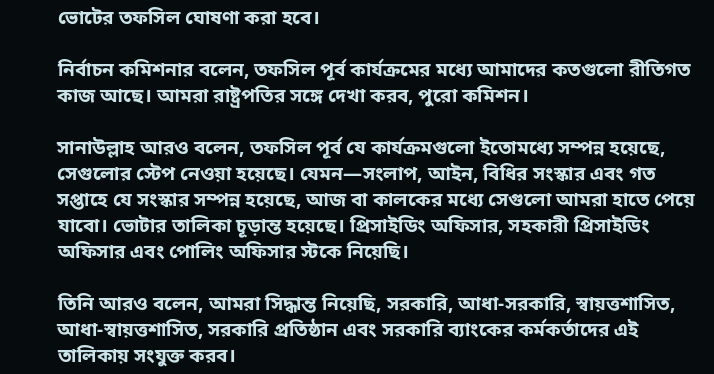ভোটের তফসিল ঘোষণা করা হবে।

নির্বাচন কমিশনার বলেন, তফসিল পূর্ব কার্যক্রমের মধ্যে আমাদের কতগুলো রীতিগত কাজ আছে। আমরা রাষ্ট্রপতির সঙ্গে দেখা করব, পুরো কমিশন।

সানাউল্লাহ আরও বলেন, তফসিল পূর্ব যে কার্যক্রমগুলো ইতোমধ্যে সম্পন্ন হয়েছে, সেগুলোর স্টেপ নেওয়া হয়েছে। যেমন—সংলাপ, আইন, বিধির সংস্কার এবং গত সপ্তাহে যে সংস্কার সম্পন্ন হয়েছে, আজ বা কালকের মধ্যে সেগুলো আমরা হাতে পেয়ে যাবো। ভোটার তালিকা চূড়ান্ত হয়েছে। প্রিসাইডিং অফিসার, সহকারী প্রিসাইডিং অফিসার এবং পোলিং অফিসার স্টকে নিয়েছি।

তিনি আরও বলেন, আমরা সিদ্ধান্ত নিয়েছি, সরকারি, আধা-সরকারি, স্বায়ত্তশাসিত, আধা-স্বায়ত্তশাসিত, সরকারি প্রতিষ্ঠান এবং সরকারি ব্যাংকের কর্মকর্তাদের এই তালিকায় সংযুক্ত করব।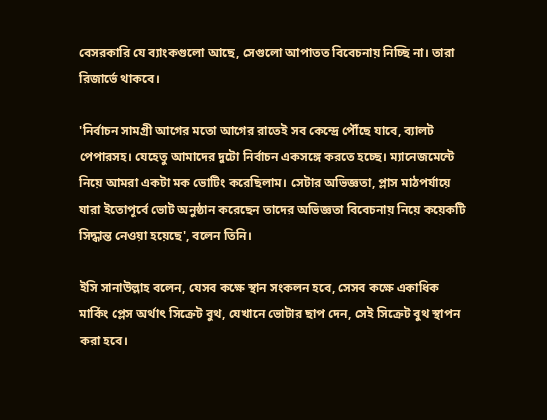বেসরকারি যে ব্যাংকগুলো আছে, সেগুলো আপাতত বিবেচনায় নিচ্ছি না। তারা রিজার্ভে থাকবে।

'নির্বাচন সামগ্রী আগের মতো আগের রাতেই সব কেন্দ্রে পৌঁছে যাবে, ব্যালট পেপারসহ। যেহেতু আমাদের দুটো নির্বাচন একসঙ্গে করতে হচ্ছে। ম্যানেজমেন্টে নিয়ে আমরা একটা মক ভোটিং করেছিলাম। সেটার অভিজ্ঞতা, প্লাস মাঠপর্যায়ে যারা ইতোপূর্বে ভোট অনুষ্ঠান করেছেন তাদের অভিজ্ঞতা বিবেচনায় নিয়ে কয়েকটি সিদ্ধান্ত নেওয়া হয়েছে', বলেন তিনি।

ইসি সানাউল্লাহ বলেন, যেসব কক্ষে স্থান সংকলন হবে, সেসব কক্ষে একাধিক মার্কিং প্লেস অর্থাৎ সিক্রেট বুথ, যেখানে ভোটার ছাপ দেন, সেই সিক্রেট বুথ স্থাপন করা হবে।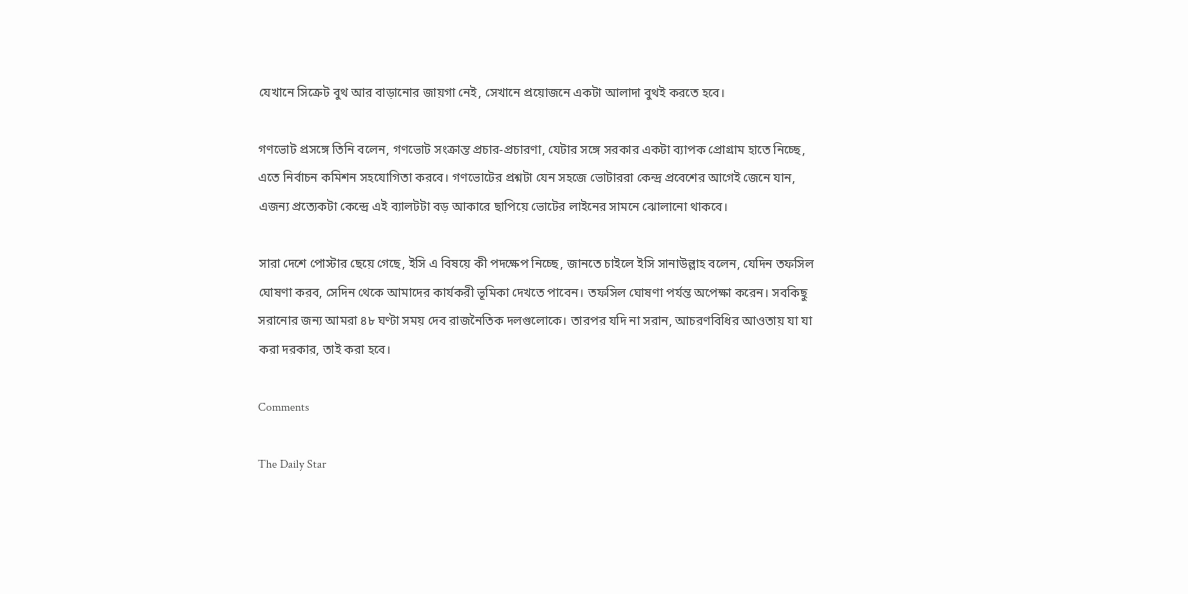যেখানে সিক্রেট বুথ আর বাড়ানোর জায়গা নেই, সেখানে প্রয়োজনে একটা আলাদা বুথই করতে হবে।

গণভোট প্রসঙ্গে তিনি বলেন, গণভোট সংক্রান্ত প্রচার-প্রচারণা, যেটার সঙ্গে সরকার একটা ব্যাপক প্রোগ্রাম হাতে নিচ্ছে, এতে নির্বাচন কমিশন সহযোগিতা করবে। গণভোটের প্রশ্নটা যেন সহজে ভোটাররা কেন্দ্র প্রবেশের আগেই জেনে যান, এজন্য প্রত্যেকটা কেন্দ্রে এই ব্যালটটা বড় আকারে ছাপিয়ে ভোটের লাইনের সামনে ঝোলানো থাকবে।

সারা দেশে পোস্টার ছেয়ে গেছে, ইসি এ বিষয়ে কী পদক্ষেপ নিচ্ছে, জানতে চাইলে ইসি সানাউল্লাহ বলেন, যেদিন তফসিল ঘোষণা করব, সেদিন থেকে আমাদের কার্যকরী ভূমিকা দেখতে পাবেন। তফসিল ঘোষণা পর্যন্ত অপেক্ষা করেন। সবকিছু সরানোর জন্য আমরা ৪৮ ঘণ্টা সময় দেব রাজনৈতিক দলগুলোকে। তারপর যদি না সরান, আচরণবিধির আওতায় যা যা করা দরকার, তাই করা হবে।

Comments

The Daily Star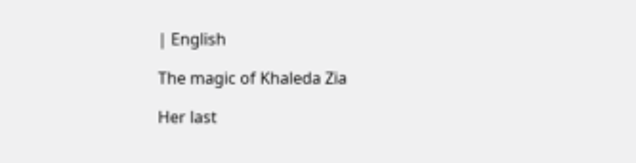| English

The magic of Khaleda Zia

Her last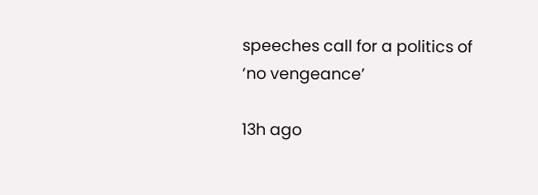speeches call for a politics of ‘no vengeance’

13h ago